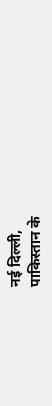नई दिल्ली,
पाकिस्तान के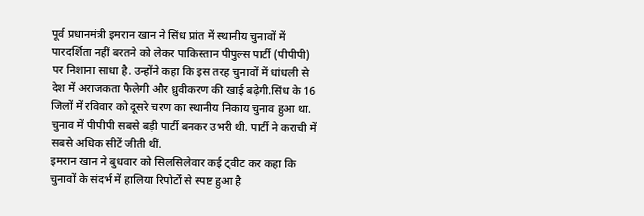पूर्व प्रधानमंत्री इमरान खान ने सिंध प्रांत में स्थानीय चुनावों में पारदर्शिता नहीं बरतने को लेकर पाकिस्तान पीपुल्स पार्टी (पीपीपी) पर निशाना साधा है. उन्होंने कहा कि इस तरह चुनावों में धांधली से देश में अराजकता फैलेगी और ध्रुवीकरण की खाई बढ़ेगी.सिंध के 16 जिलों में रविवार को दूसरे चरण का स्थानीय निकाय चुनाव हुआ था. चुनाव में पीपीपी सबसे बड़ी पार्टी बनकर उभरी थी. पार्टी ने कराची में सबसे अधिक सीटें जीती थीं.
इमरान खान ने बुधवार को सिलसिलेवार कई ट्वीट कर कहा कि चुनावों के संदर्भ में हालिया रिपोर्टों से स्पष्ट हुआ है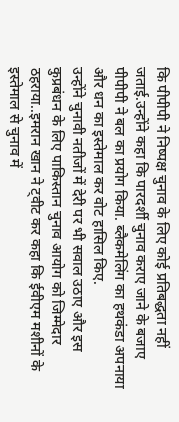कि पीपीपी ने निष्पक्ष चुनाव के लिए कोई प्रतिबद्धता नहीं जताई.उन्होंने कहा कि पारदर्शी चुनाव कराए जाने के बजाए पीपीपी ने बल का प्रयोग किया. ब्लैकमेलिंग का हथकंडा अपनाया और धन का इस्तेमाल कर वोट हासिल किए.
उन्होंने चुनावी नतीजों में देरी पर भी सवाल उठाए और इस कुप्रबंधन के लिए पाकिस्तान चुनाव आयोग को जिम्मेदार ठहराया..इमरान खान ने ट्वीट कर कहा कि ईवीएम मशीनों के इस्तेमाल से चुनाव में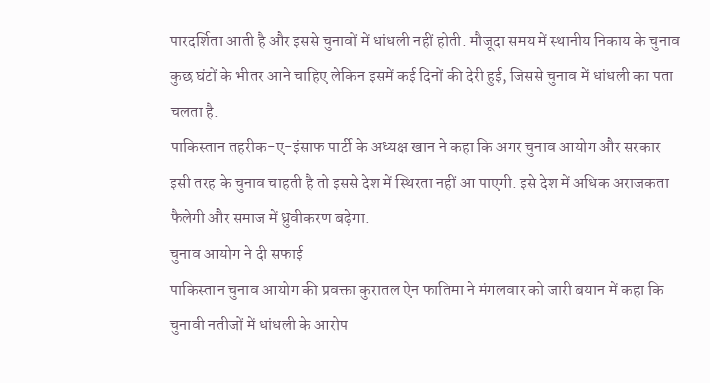पारदर्शिता आती है और इससे चुनावों में धांधली नहीं होती. मौजूदा समय में स्थानीय निकाय के चुनाव कुछ घंटों के भीतर आने चाहिए लेकिन इसमें कई दिनों की देरी हुई, जिससे चुनाव में धांधली का पता चलता है.
पाकिस्तान तहरीक-ए-इंसाफ पार्टी के अध्यक्ष खान ने कहा कि अगर चुनाव आयोग और सरकार इसी तरह के चुनाव चाहती है तो इससे देश में स्थिरता नहीं आ पाएगी. इसे देश में अधिक अराजकता फैलेगी और समाज में ध्रुवीकरण बढ़ेगा.
चुनाव आयोग ने दी सफाई
पाकिस्तान चुनाव आयोग की प्रवक्ता कुरातल ऐन फातिमा ने मंगलवार को जारी बयान में कहा कि चुनावी नतीजों में धांधली के आरोप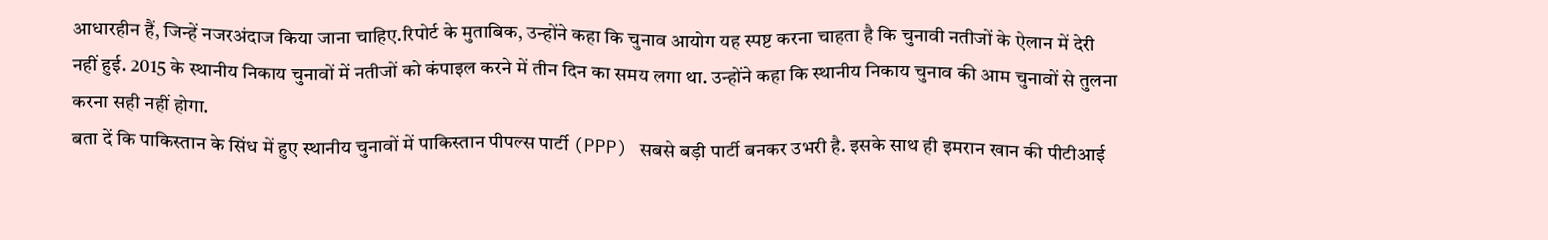आधारहीन हैं, जिन्हें नजरअंदाज किया जाना चाहिए.रिपोर्ट के मुताबिक, उन्होंने कहा कि चुनाव आयोग यह स्पष्ट करना चाहता है कि चुनावी नतीजों के ऐलान में देरी नहीं हुई. 2015 के स्थानीय निकाय चुनावों में नतीजों को कंपाइल करने में तीन दिन का समय लगा था. उन्होंने कहा कि स्थानीय निकाय चुनाव की आम चुनावों से तुलना करना सही नहीं होगा.
बता दें कि पाकिस्तान के सिंध में हुए स्थानीय चुनावों में पाकिस्तान पीपल्स पार्टी (PPP) सबसे बड़ी पार्टी बनकर उभरी है. इसके साथ ही इमरान खान की पीटीआई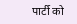पार्टी को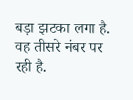बड़ा झटका लगा है. वह तीसरे नंबर पर रही है.